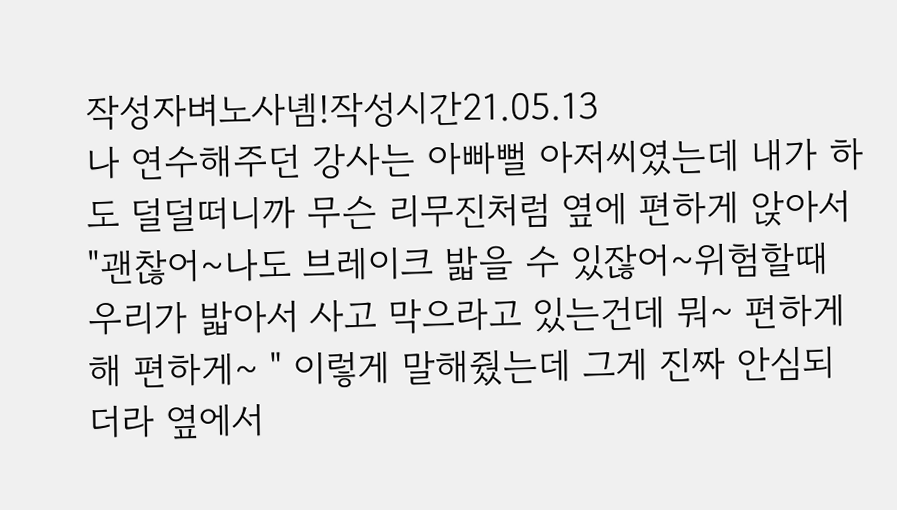작성자벼노사녬!작성시간21.05.13
나 연수해주던 강사는 아빠뻘 아저씨였는데 내가 하도 덜덜떠니까 무슨 리무진처럼 옆에 편하게 앉아서 "괜찮어~나도 브레이크 밟을 수 있잖어~위험할때 우리가 밟아서 사고 막으라고 있는건데 뭐~ 편하게해 편하게~ " 이렇게 말해줬는데 그게 진짜 안심되더라 옆에서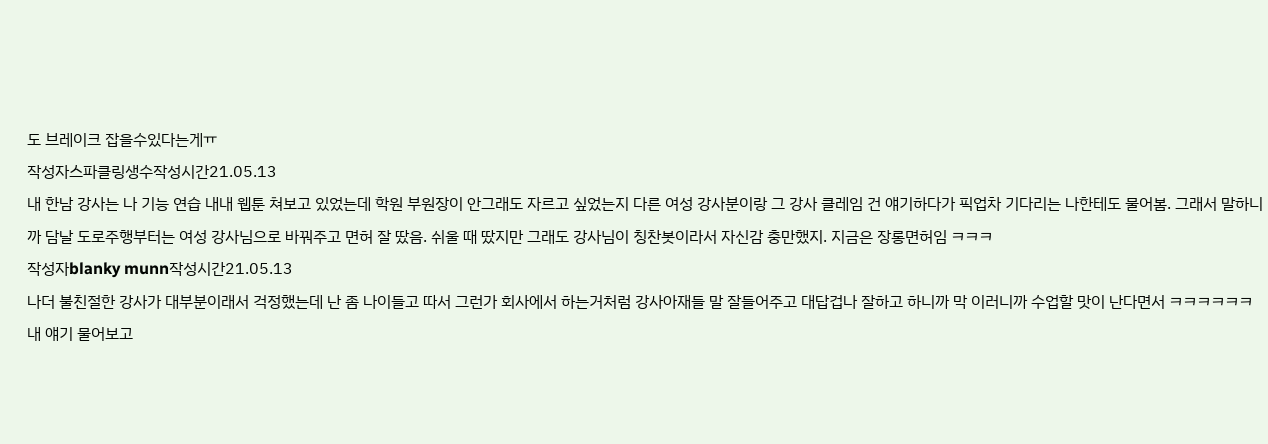도 브레이크 잡을수있다는게ㅠ
작성자스파클링생수작성시간21.05.13
내 한남 강사는 나 기능 연습 내내 웹툰 쳐보고 있었는데 학원 부원장이 안그래도 자르고 싶었는지 다른 여성 강사분이랑 그 강사 클레임 건 얘기하다가 픽업차 기다리는 나한테도 물어봄. 그래서 말하니까 담날 도로주행부터는 여성 강사님으로 바꿔주고 면허 잘 땄음. 쉬울 때 땄지만 그래도 강사님이 칭찬봇이라서 자신감 충만했지. 지금은 장롱면허임 ㅋㅋㅋ
작성자blanky munn작성시간21.05.13
나더 불친절한 강사가 대부분이래서 걱정했는데 난 좀 나이들고 따서 그런가 회사에서 하는거처럼 강사아재들 말 잘들어주고 대답겁나 잘하고 하니까 막 이러니까 수업할 맛이 난다면서 ㅋㅋㅋㅋㅋㅋ 내 얘기 물어보고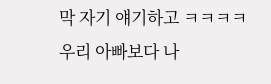막 자기 얘기하고 ㅋㅋㅋㅋ 우리 아빠보다 나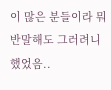이 많은 분들이라 뭐 반말해도 그러려니 했었음..